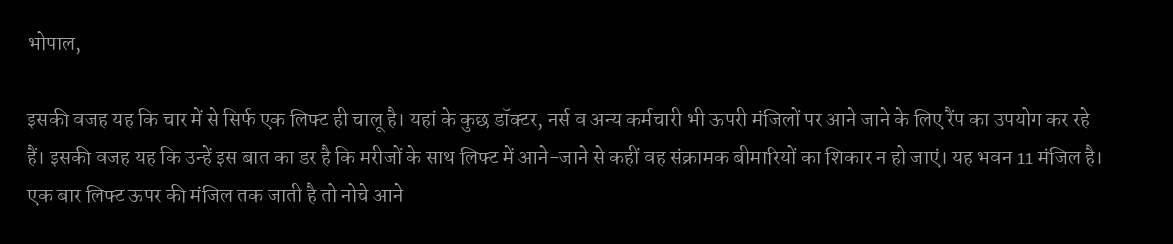भोपाल,

इसकी वजह यह कि चार में से सिर्फ एक लिफ्ट ही चालू है। यहां के कुछ डॉक्टर, नर्स व अन्य कर्मचारी भी ऊपरी मंजिलों पर आने जाने के लिए रैंप का उपयोग कर रहे हैं। इसकी वजह यह कि उन्हें इस बात का डर है कि मरीजों के साथ लिफ्ट में आने-जाने से कहीं वह संक्रामक बीमारियों का शिकार न हो जाएं। यह भवन 11 मंजिल है। एक बार लिफ्ट ऊपर की मंजिल तक जाती है तो नोचे आने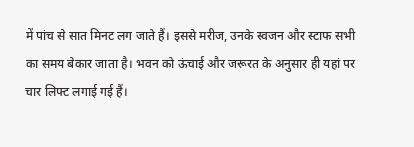में पांच से सात मिनट लग जाते हैं। इससे मरीज, उनके स्वजन और स्टाफ सभी का समय बेकार जाता है। भवन को ऊंचाई और जरूरत के अनुसार ही यहां पर चार लिफ्ट लगाई गई हैं।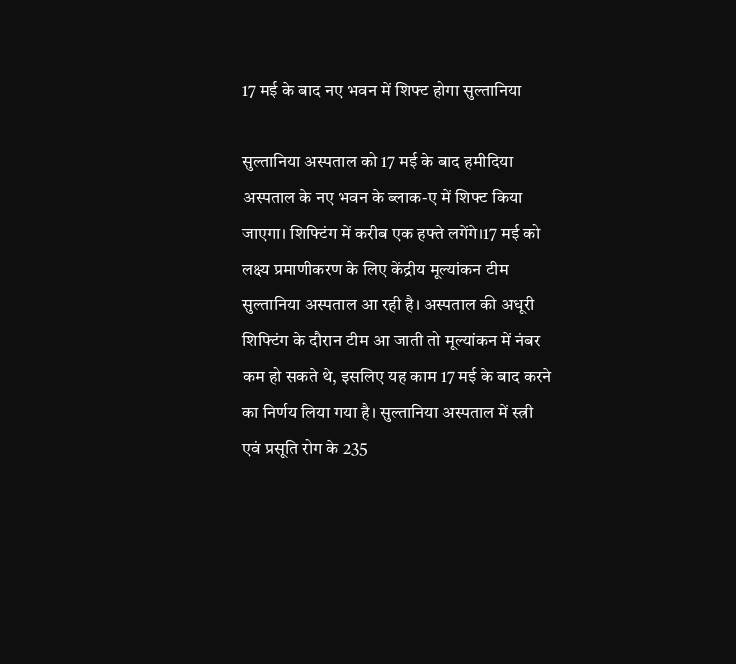17 मई के बाद नए भवन में शिफ्ट होगा सुल्तानिया

सुल्तानिया अस्पताल को 17 मई के बाद हमीदिया अस्पताल के नए भवन के ब्लाक-ए में शिफ्ट किया जाएगा। शिफ्टिंग में करीब एक हफ्ते लगेंगे।17 मई को लक्ष्य प्रमाणीकरण के लिए केंद्रीय मूल्यांकन टीम सुल्तानिया अस्पताल आ रही है। अस्पताल की अधूरी शिफ्टिंग के दौरान टीम आ जाती तो मूल्यांकन में नंबर कम हो सकते थे, इसलिए यह काम 17 मई के बाद करने का निर्णय लिया गया है। सुल्तानिया अस्पताल में स्त्री एवं प्रसूति रोग के 235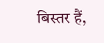बिस्तर हैं,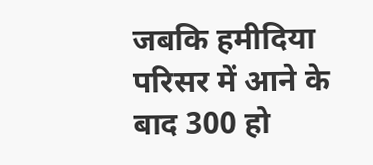जबकि हमीदिया परिसर में आने के बाद 300 हो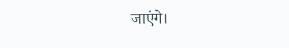जाएंगे।